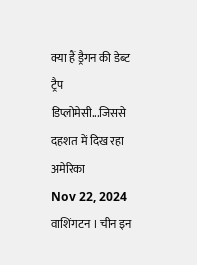क्या हैं ड्रैगन की डेब्ट ट्रैप डिप्लोमेसी...जिससे दहशत में दिख रहा अमेरिका
Nov 22, 2024
वाशिंगटन । चीन इन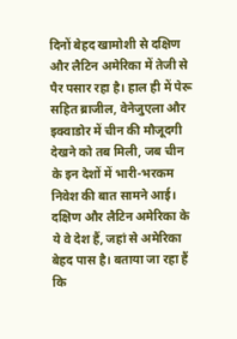दिनों बेहद खामोशी से दक्षिण और लैटिन अमेरिका में तेजी से पैर पसार रहा है। हाल ही में पेरू सहित ब्राजील, वेनेजुएला और इक्वाडोर में चीन की मौजूदगी देखने को तब मिली, जब चीन के इन देशों में भारी-भरकम निवेश की बात सामने आई। दक्षिण और लैटिन अमेरिका के ये वे देश हैं, जहां से अमेरिका बेहद पास है। बताया जा रहा हैं कि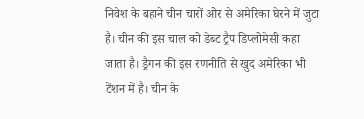निवेश के बहाने चीन चारों ओर से अमेरिका घेरने में जुटा है। चीन की इस चाल को डेब्ट ट्रैप डिप्लोमेसी कहा जाता है। ड्रैगन की इस रणनीति से खुद अमेरिका भी टेंशन में है। चीन के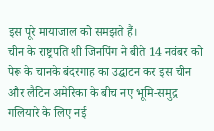इस पूरे मायाजाल को समझते हैं।
चीन के राष्ट्रपति शी जिनपिंग ने बीते 14 नवंबर को पेरू के चानके बंदरगाह का उद्घाटन कर इस चीन और लैटिन अमेरिका के बीच नए भूमि-समुद्र गलियारे के लिए नई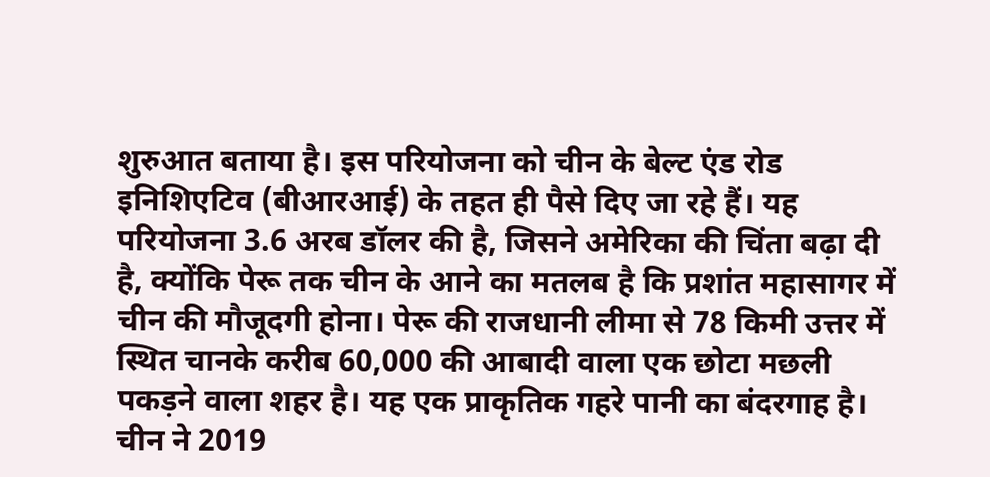शुरुआत बताया है। इस परियोजना को चीन के बेल्ट एंड रोड इनिशिएटिव (बीआरआई) के तहत ही पैसे दिए जा रहे हैं। यह परियोजना 3.6 अरब डॉलर की है, जिसने अमेरिका की चिंता बढ़ा दी है, क्योंकि पेरू तक चीन के आने का मतलब है कि प्रशांत महासागर में चीन की मौजूदगी होना। पेरू की राजधानी लीमा से 78 किमी उत्तर में स्थित चानके करीब 60,000 की आबादी वाला एक छोटा मछली पकड़ने वाला शहर है। यह एक प्राकृतिक गहरे पानी का बंदरगाह है। चीन ने 2019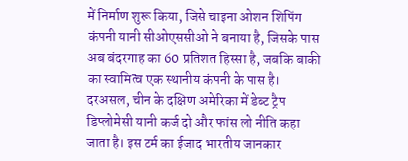में निर्माण शुरू किया, जिसे चाइना ओशन शिपिंग कंपनी यानी सीओएससीओ ने बनाया है, जिसके पास अब बंदरगाह का 60 प्रतिशत हिस्सा है, जबकि बाकी का स्वामित्व एक स्थानीय कंपनी के पास है।
दरअसल, चीन के दक्षिण अमेरिका में डेब्ट ट्रैप डिप्लोमेसी यानी कर्ज दो और फांस लो नीति कहा जाता है। इस टर्म का ईजाद भारतीय जानकार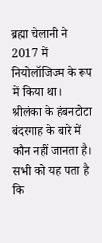ब्रह्मा चेलानी ने 2017 में नियोलॉजिज्म के रूप में किया था। श्रीलंका के हंबनटोटा बंदरगाह के बारे में कौन नहीं जानता है। सभी को यह पता है कि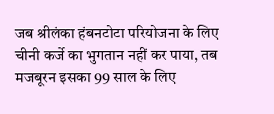जब श्रीलंका हंबनटोटा परियोजना के लिए चीनी कर्जे का भुगतान नहीं कर पाया, तब मजबूरन इसका 99 साल के लिए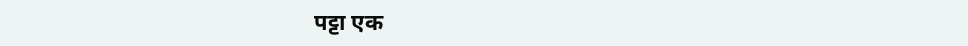पट्टा एक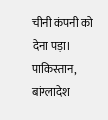चीनी कंपनी को देना पड़ा। पाकिस्तान, बांग्लादेश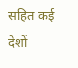सहित कई देशों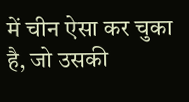में चीन ऐसा कर चुका है, जो उसकी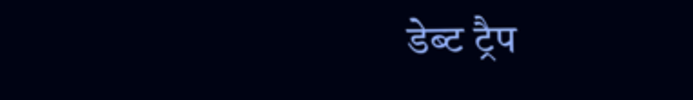डेब्ट ट्रैप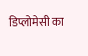डिप्लोमेसी का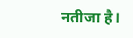नतीजा है।